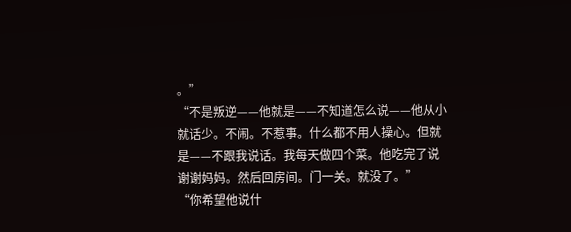。”
“不是叛逆——他就是——不知道怎么说——他从小就话少。不闹。不惹事。什么都不用人操心。但就是——不跟我说话。我每天做四个菜。他吃完了说谢谢妈妈。然后回房间。门一关。就没了。”
“你希望他说什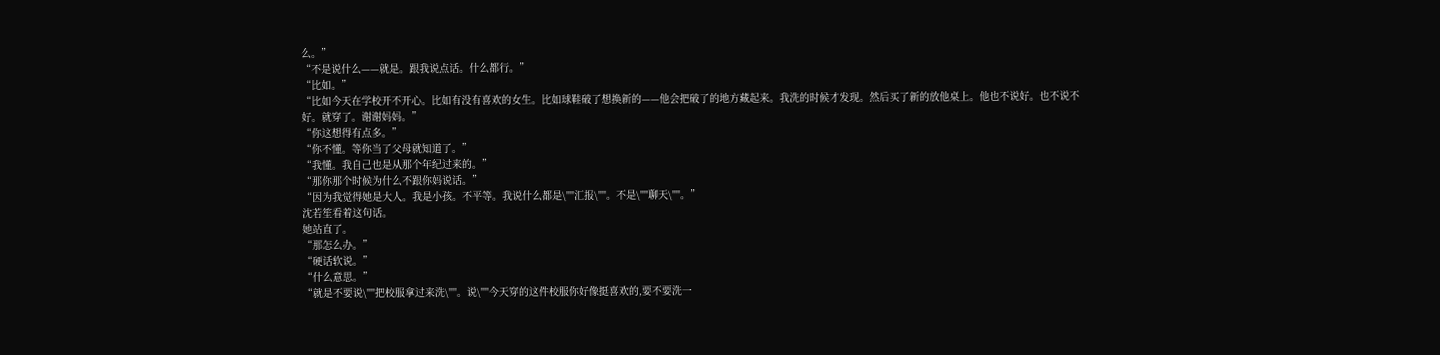么。”
“不是说什么——就是。跟我说点话。什么都行。”
“比如。”
“比如今天在学校开不开心。比如有没有喜欢的女生。比如球鞋破了想换新的——他会把破了的地方藏起来。我洗的时候才发现。然后买了新的放他桌上。他也不说好。也不说不好。就穿了。谢谢妈妈。”
“你这想得有点多。”
“你不懂。等你当了父母就知道了。”
“我懂。我自己也是从那个年纪过来的。”
“那你那个时候为什么不跟你妈说话。”
“因为我觉得她是大人。我是小孩。不平等。我说什么都是\''''汇报\''''。不是\''''聊天\''''。”
沈若笙看着这句话。
她站直了。
“那怎么办。”
“硬话软说。”
“什么意思。”
“就是不要说\''''把校服拿过来洗\''''。说\''''今天穿的这件校服你好像挺喜欢的,要不要洗一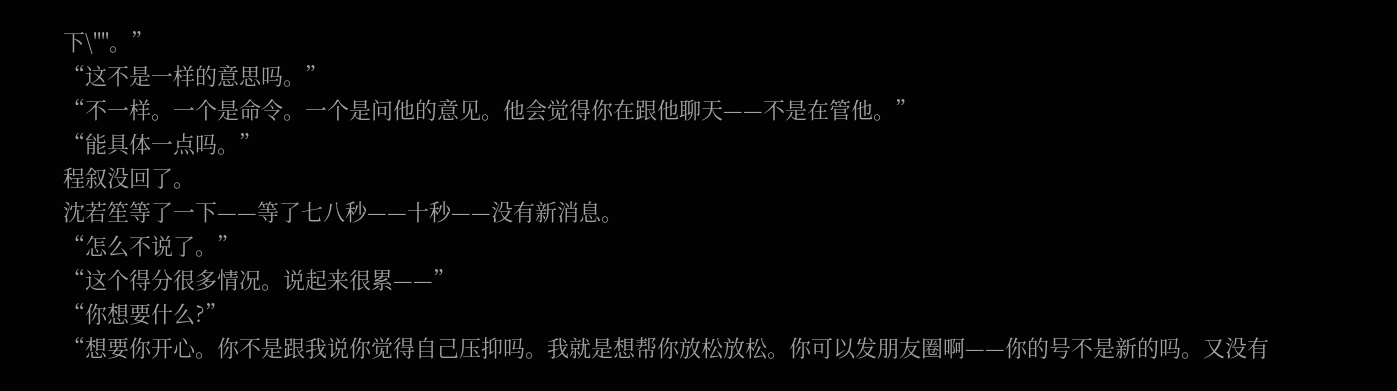下\''''。”
“这不是一样的意思吗。”
“不一样。一个是命令。一个是问他的意见。他会觉得你在跟他聊天——不是在管他。”
“能具体一点吗。”
程叙没回了。
沈若笙等了一下——等了七八秒——十秒——没有新消息。
“怎么不说了。”
“这个得分很多情况。说起来很累——”
“你想要什么?”
“想要你开心。你不是跟我说你觉得自己压抑吗。我就是想帮你放松放松。你可以发朋友圈啊——你的号不是新的吗。又没有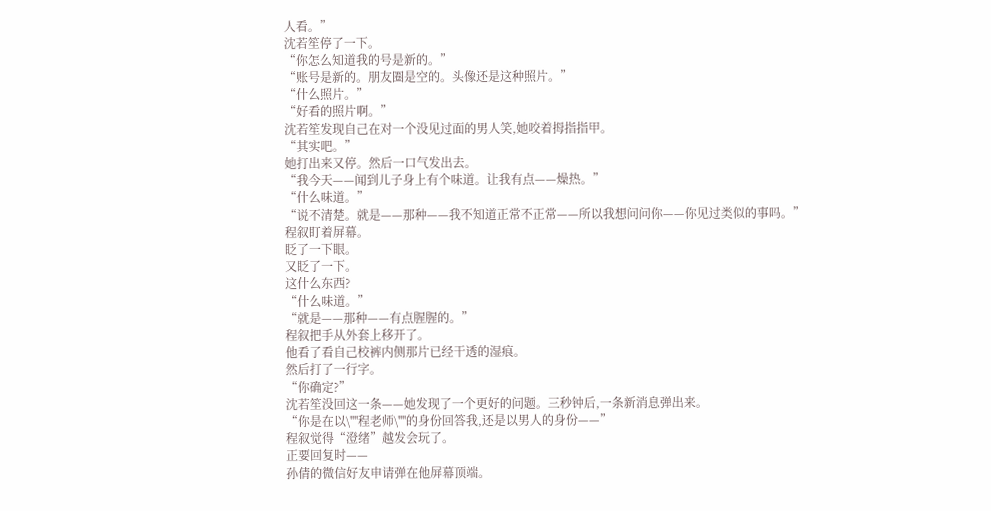人看。”
沈若笙停了一下。
“你怎么知道我的号是新的。”
“账号是新的。朋友圈是空的。头像还是这种照片。”
“什么照片。”
“好看的照片啊。”
沈若笙发现自己在对一个没见过面的男人笑,她咬着拇指指甲。
“其实吧。”
她打出来又停。然后一口气发出去。
“我今天——闻到儿子身上有个味道。让我有点——燥热。”
“什么味道。”
“说不清楚。就是——那种——我不知道正常不正常——所以我想问问你——你见过类似的事吗。”
程叙盯着屏幕。
眨了一下眼。
又眨了一下。
这什么东西?
“什么味道。”
“就是——那种——有点腥腥的。”
程叙把手从外套上移开了。
他看了看自己校裤内侧那片已经干透的湿痕。
然后打了一行字。
“你确定?”
沈若笙没回这一条——她发现了一个更好的问题。三秒钟后,一条新消息弹出来。
“你是在以\''''程老师\''''的身份回答我,还是以男人的身份——”
程叙觉得“澄绪”越发会玩了。
正要回复时——
孙倩的微信好友申请弹在他屏幕顶端。